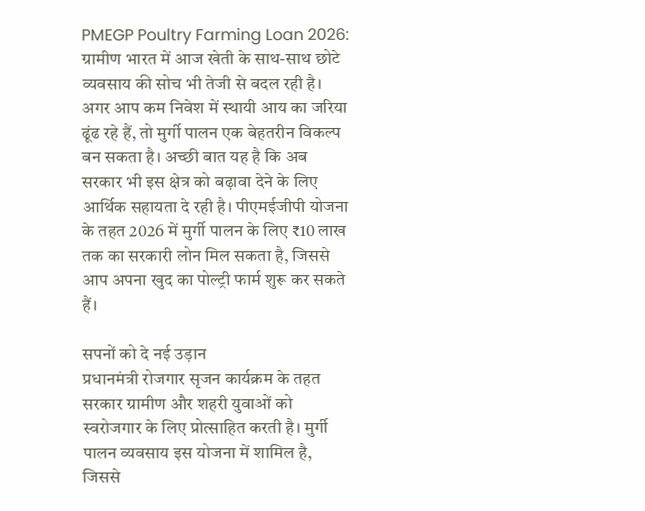PMEGP Poultry Farming Loan 2026: ग्रामीण भारत में आज खेती के साथ-साथ छोटे व्यवसाय की सोच भी तेजी से बदल रही है। अगर आप कम निवेश में स्थायी आय का जरिया ढूंढ रहे हैं, तो मुर्गी पालन एक बेहतरीन विकल्प बन सकता है। अच्छी बात यह है कि अब सरकार भी इस क्षेत्र को बढ़ावा देने के लिए आर्थिक सहायता दे रही है। पीएमईजीपी योजना के तहत 2026 में मुर्गी पालन के लिए ₹10 लाख तक का सरकारी लोन मिल सकता है, जिससे आप अपना खुद का पोल्ट्री फार्म शुरू कर सकते हैं।

सपनों को दे नई उड़ान
प्रधानमंत्री रोजगार सृजन कार्यक्रम के तहत सरकार ग्रामीण और शहरी युवाओं को स्वरोजगार के लिए प्रोत्साहित करती है। मुर्गी पालन व्यवसाय इस योजना में शामिल है, जिससे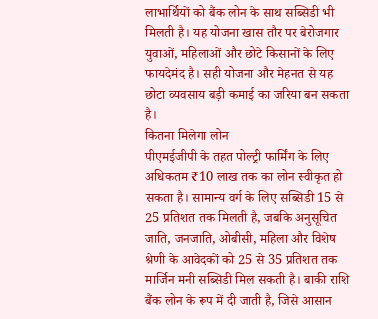लाभार्थियों को बैंक लोन के साथ सब्सिडी भी मिलती है। यह योजना खास तौर पर बेरोजगार युवाओं, महिलाओं और छोटे किसानों के लिए फायदेमंद है। सही योजना और मेहनत से यह छोटा व्यवसाय बड़ी कमाई का जरिया बन सकता है।
कितना मिलेगा लोन
पीएमईजीपी के तहत पोल्ट्री फार्मिंग के लिए अधिकतम ₹10 लाख तक का लोन स्वीकृत हो सकता है। सामान्य वर्ग के लिए सब्सिडी 15 से 25 प्रतिशत तक मिलती है, जबकि अनुसूचित जाति, जनजाति, ओबीसी, महिला और विशेष श्रेणी के आवेदकों को 25 से 35 प्रतिशत तक मार्जिन मनी सब्सिडी मिल सकती है। बाकी राशि बैंक लोन के रूप में दी जाती है, जिसे आसान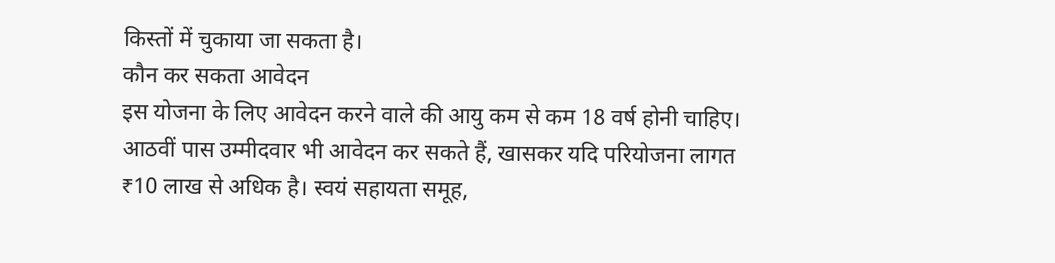किस्तों में चुकाया जा सकता है।
कौन कर सकता आवेदन
इस योजना के लिए आवेदन करने वाले की आयु कम से कम 18 वर्ष होनी चाहिए। आठवीं पास उम्मीदवार भी आवेदन कर सकते हैं, खासकर यदि परियोजना लागत ₹10 लाख से अधिक है। स्वयं सहायता समूह,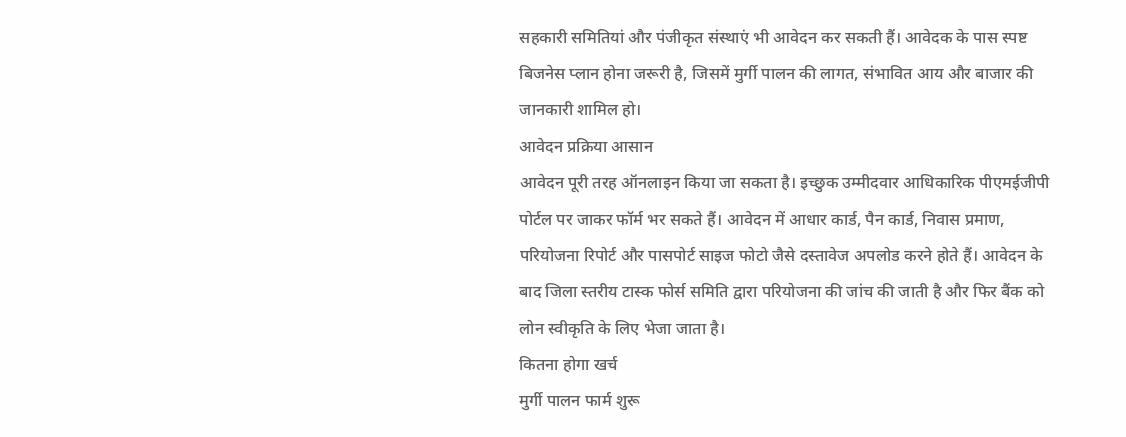सहकारी समितियां और पंजीकृत संस्थाएं भी आवेदन कर सकती हैं। आवेदक के पास स्पष्ट बिजनेस प्लान होना जरूरी है, जिसमें मुर्गी पालन की लागत, संभावित आय और बाजार की जानकारी शामिल हो।
आवेदन प्रक्रिया आसान
आवेदन पूरी तरह ऑनलाइन किया जा सकता है। इच्छुक उम्मीदवार आधिकारिक पीएमईजीपी पोर्टल पर जाकर फॉर्म भर सकते हैं। आवेदन में आधार कार्ड, पैन कार्ड, निवास प्रमाण, परियोजना रिपोर्ट और पासपोर्ट साइज फोटो जैसे दस्तावेज अपलोड करने होते हैं। आवेदन के बाद जिला स्तरीय टास्क फोर्स समिति द्वारा परियोजना की जांच की जाती है और फिर बैंक को लोन स्वीकृति के लिए भेजा जाता है।
कितना होगा खर्च
मुर्गी पालन फार्म शुरू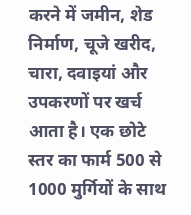करने में जमीन, शेड निर्माण, चूजे खरीद, चारा, दवाइयां और उपकरणों पर खर्च आता है। एक छोटे स्तर का फार्म 500 से 1000 मुर्गियों के साथ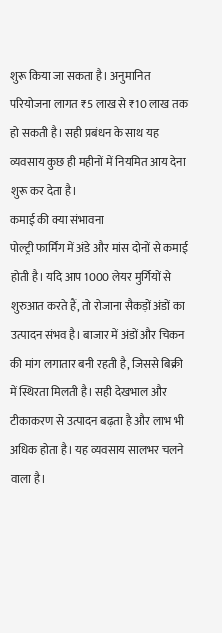शुरू किया जा सकता है। अनुमानित परियोजना लागत ₹5 लाख से ₹10 लाख तक हो सकती है। सही प्रबंधन के साथ यह व्यवसाय कुछ ही महीनों में नियमित आय देना शुरू कर देता है।
कमाई की क्या संभावना
पोल्ट्री फार्मिंग में अंडे और मांस दोनों से कमाई होती है। यदि आप 1000 लेयर मुर्गियों से शुरुआत करते हैं, तो रोजाना सैकड़ों अंडों का उत्पादन संभव है। बाजार में अंडों और चिकन की मांग लगातार बनी रहती है, जिससे बिक्री में स्थिरता मिलती है। सही देखभाल और टीकाकरण से उत्पादन बढ़ता है और लाभ भी अधिक होता है। यह व्यवसाय सालभर चलने वाला है।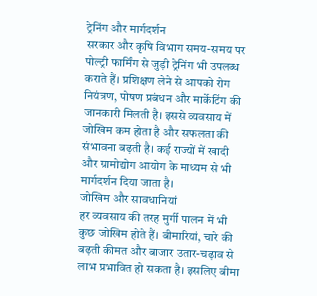ट्रेनिंग और मार्गदर्शन
सरकार और कृषि विभाग समय-समय पर पोल्ट्री फार्मिंग से जुड़ी ट्रेनिंग भी उपलब्ध कराते हैं। प्रशिक्षण लेने से आपको रोग नियंत्रण, पोषण प्रबंधन और मार्केटिंग की जानकारी मिलती है। इससे व्यवसाय में जोखिम कम होता है और सफलता की संभावना बढ़ती है। कई राज्यों में खादी और ग्रामोद्योग आयोग के माध्यम से भी मार्गदर्शन दिया जाता है।
जोखिम और सावधानियां
हर व्यवसाय की तरह मुर्गी पालन में भी कुछ जोखिम होते हैं। बीमारियां, चारे की बढ़ती कीमत और बाजार उतार-चढ़ाव से लाभ प्रभावित हो सकता है। इसलिए बीमा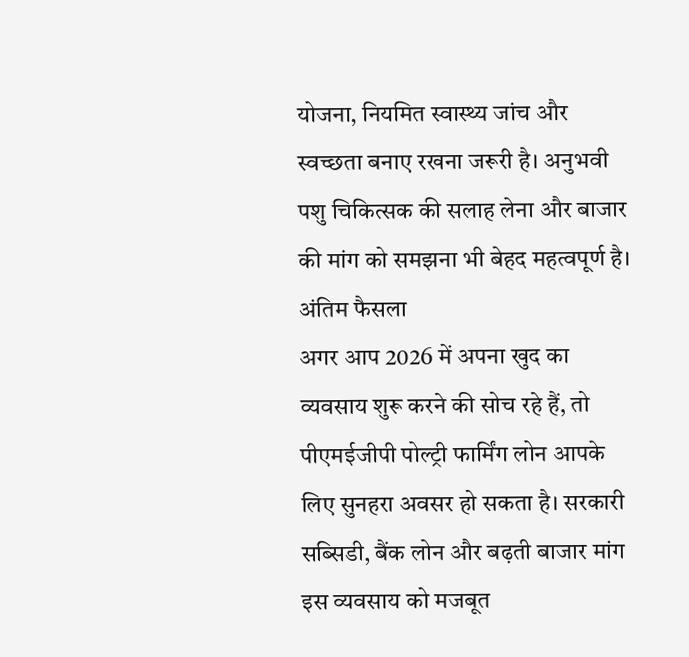योजना, नियमित स्वास्थ्य जांच और स्वच्छता बनाए रखना जरूरी है। अनुभवी पशु चिकित्सक की सलाह लेना और बाजार की मांग को समझना भी बेहद महत्वपूर्ण है।
अंतिम फैसला
अगर आप 2026 में अपना खुद का व्यवसाय शुरू करने की सोच रहे हैं, तो पीएमईजीपी पोल्ट्री फार्मिंग लोन आपके लिए सुनहरा अवसर हो सकता है। सरकारी सब्सिडी, बैंक लोन और बढ़ती बाजार मांग इस व्यवसाय को मजबूत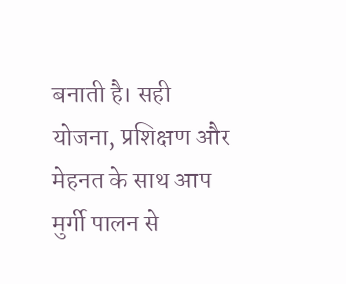बनाती है। सही योजना, प्रशिक्षण और मेहनत के साथ आप मुर्गी पालन से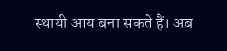स्थायी आय बना सकते हैं। अब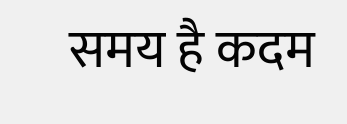समय है कदम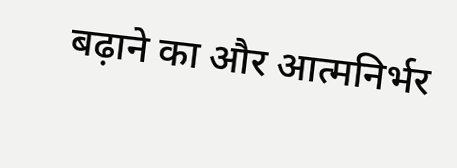बढ़ाने का और आत्मनिर्भर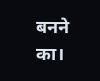बनने का।